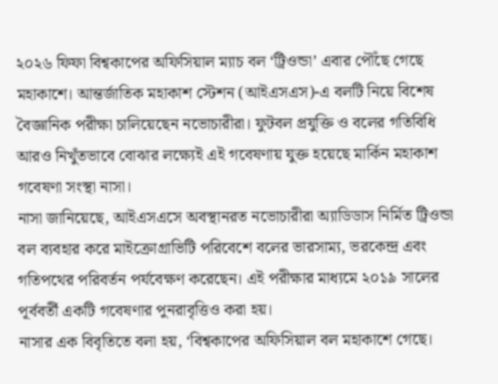২০২৬ ফিফা বিশ্বকাপের অফিসিয়াল ম্যাচ বল ‘ট্রিওন্ডা’ এবার পৌঁছে গেছে মহাকাশে। আন্তর্জাতিক মহাকাশ স্টেশন (আইএসএস)-এ বলটি নিয়ে বিশেষ বৈজ্ঞানিক পরীক্ষা চালিয়েছেন নভোচারীরা। ফুটবল প্রযুক্তি ও বলের গতিবিধি আরও নিখুঁতভাবে বোঝার লক্ষ্যেই এই গবেষণায় যুক্ত হয়েছে মার্কিন মহাকাশ গবেষণা সংস্থা নাসা।
নাসা জানিয়েছে, আইএসএসে অবস্থানরত নভোচারীরা অ্যাডিডাস নির্মিত ট্রিওন্ডা বল ব্যবহার করে মাইক্রোগ্রাভিটি পরিবেশে বলের ভারসাম্য, ভরকেন্দ্র এবং গতিপথের পরিবর্তন পর্যবেক্ষণ করেছেন। এই পরীক্ষার মাধ্যমে ২০১৯ সালের পূর্ববর্তী একটি গবেষণার পুনরাবৃত্তিও করা হয়।
নাসার এক বিবৃতিতে বলা হয়, ‘বিশ্বকাপের অফিসিয়াল বল মহাকাশে গেছে।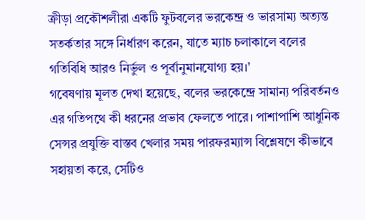ক্রীড়া প্রকৌশলীরা একটি ফুটবলের ভরকেন্দ্র ও ভারসাম্য অত্যন্ত সতর্কতার সঙ্গে নির্ধারণ করেন, যাতে ম্যাচ চলাকালে বলের গতিবিধি আরও নির্ভুল ও পূর্বানুমানযোগ্য হয়।’
গবেষণায় মূলত দেখা হয়েছে, বলের ভরকেন্দ্রে সামান্য পরিবর্তনও এর গতিপথে কী ধরনের প্রভাব ফেলতে পারে। পাশাপাশি আধুনিক সেন্সর প্রযুক্তি বাস্তব খেলার সময় পারফরম্যান্স বিশ্লেষণে কীভাবে সহায়তা করে, সেটিও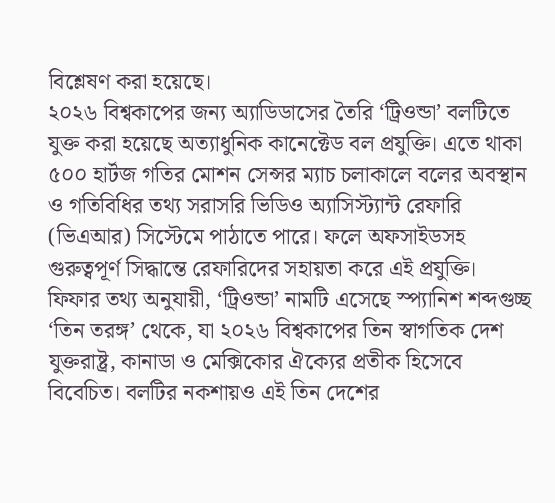বিশ্লেষণ করা হয়েছে।
২০২৬ বিশ্বকাপের জন্য অ্যাডিডাসের তৈরি ‘ট্রিওন্ডা’ বলটিতে যুক্ত করা হয়েছে অত্যাধুনিক কানেক্টেড বল প্রযুক্তি। এতে থাকা ৫০০ হার্টজ গতির মোশন সেন্সর ম্যাচ চলাকালে বলের অবস্থান ও গতিবিধির তথ্য সরাসরি ভিডিও অ্যাসিস্ট্যান্ট রেফারি (ভিএআর) সিস্টেমে পাঠাতে পারে। ফলে অফসাইডসহ গুরুত্বপূর্ণ সিদ্ধান্তে রেফারিদের সহায়তা করে এই প্রযুক্তি।
ফিফার তথ্য অনুযায়ী, ‘ট্রিওন্ডা’ নামটি এসেছে স্প্যানিশ শব্দগুচ্ছ ‘তিন তরঙ্গ’ থেকে, যা ২০২৬ বিশ্বকাপের তিন স্বাগতিক দেশ যুক্তরাষ্ট্র, কানাডা ও মেক্সিকোর ঐক্যের প্রতীক হিসেবে বিবেচিত। বলটির নকশায়ও এই তিন দেশের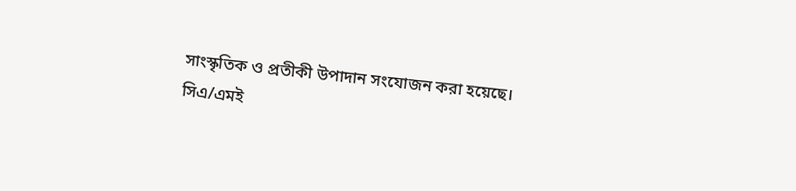সাংস্কৃতিক ও প্রতীকী উপাদান সংযোজন করা হয়েছে।
সিএ/এমই